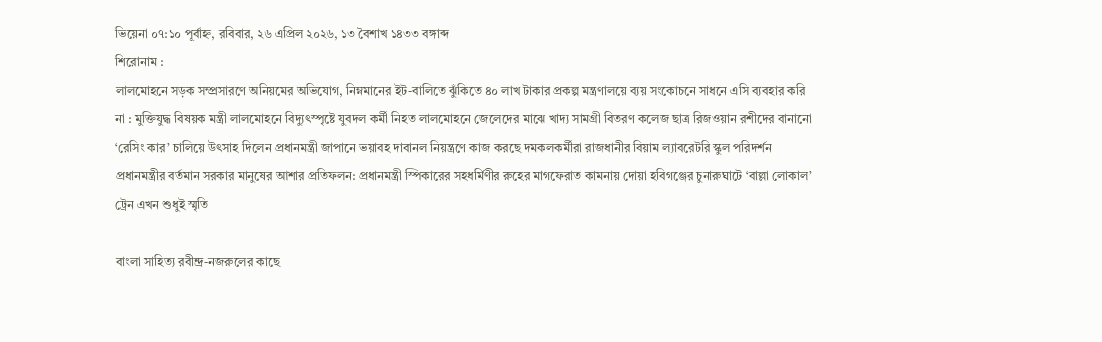ভিয়েনা ০৭:১০ পূর্বাহ্ন, রবিবার, ২৬ এপ্রিল ২০২৬, ১৩ বৈশাখ ১৪৩৩ বঙ্গাব্দ
শিরোনাম :
লালমোহনে সড়ক সম্প্রসারণে অনিয়মের অভিযোগ, নিম্নমানের ইট-বালিতে ঝুঁকিতে ৪০ লাখ টাকার প্রকল্প মন্ত্রণালয়ে ব্যয় সংকোচনে সাধনে এসি ব্যবহার করি না : মুক্তিযুদ্ধ বিষয়ক মন্ত্রী লালমোহনে বিদ্যুৎস্পৃষ্টে যুবদল কর্মী নিহত লালমোহনে জেলেদের মাঝে খাদ্য সামগ্রী বিতরণ কলেজ ছাত্র রিজওয়ান রশীদের বানানো ‘রেসিং কার’ চালিয়ে উৎসাহ দিলেন প্রধানমন্ত্রী জাপানে ভয়াবহ দাবানল নিয়ন্ত্রণে কাজ করছে দমকলকর্মীরা রাজধানীর বিয়াম ল্যাবরেটরি স্কুল পরিদর্শন প্রধানমন্ত্রীর বর্তমান সরকার মানুষের আশার প্রতিফলন: প্রধানমন্ত্রী স্পিকারের সহধর্মিণীর রুহের মাগফেরাত কামনায় দোয়া হবিগঞ্জের চুনারুঘাটে ‘বাল্লা লোকাল’ ট্রেন এখন শুধুই স্মৃতি

বাংলা সাহিত্য রবীন্দ্র-নজরুলের কাছে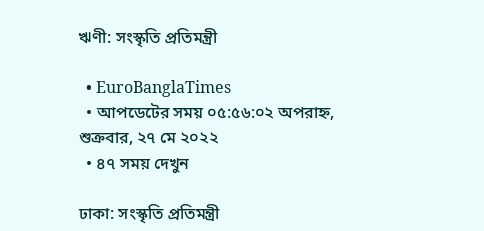ঋণী: সংস্কৃতি প্রতিমন্ত্রী

  • EuroBanglaTimes
  • আপডেটের সময় ০৫:৫৬:০২ অপরাহ্ন, শুক্রবার, ২৭ মে ২০২২
  • ৪৭ সময় দেখুন

ঢাকা: সংস্কৃতি প্রতিমন্ত্রী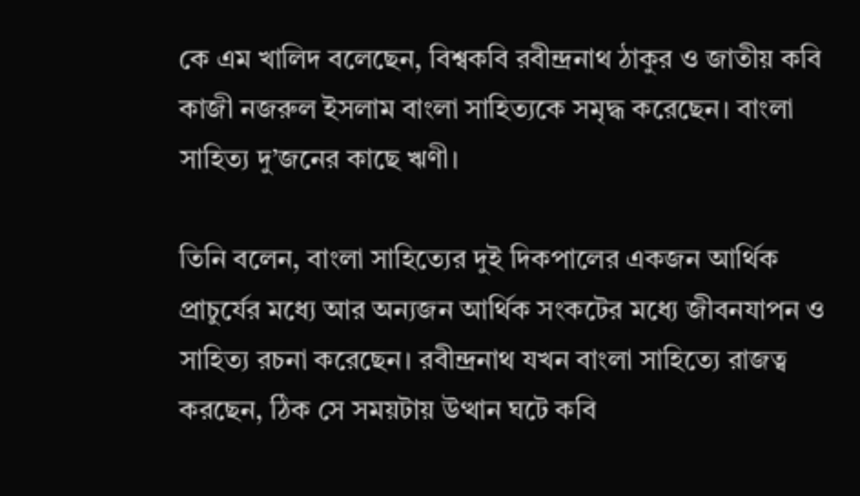কে এম খালিদ বলেছেন, বিশ্বকবি রবীন্দ্রনাথ ঠাকুর ও জাতীয় কবি কাজী নজরুল ইসলাম বাংলা সাহিত্যকে সমৃদ্ধ করেছেন। বাংলা সাহিত্য দু’জনের কাছে ঋণী।

তিনি বলেন, বাংলা সাহিত্যের দুই দিকপালের একজন আর্থিক প্রাচুর্যের মধ্যে আর অন্যজন আর্থিক সংকটের মধ্যে জীবনযাপন ও সাহিত্য রচনা করেছেন। রবীন্দ্রনাথ যখন বাংলা সাহিত্যে রাজত্ব করছেন, ঠিক সে সময়টায় উত্থান ঘটে কবি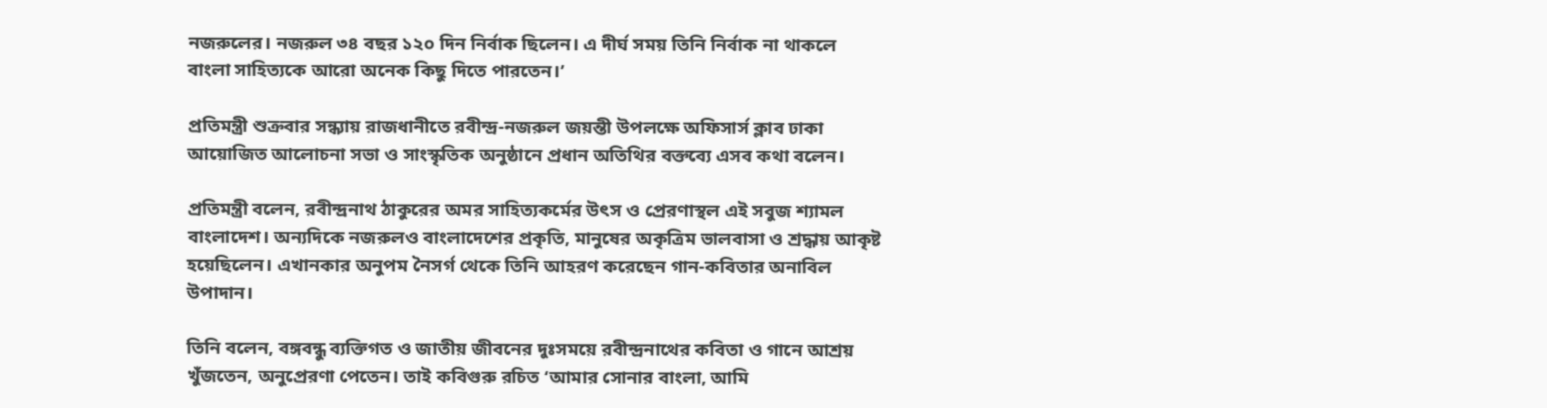নজরুলের। নজরুল ৩৪ বছর ১২০ দিন নির্বাক ছিলেন। এ দীর্ঘ সময় তিনি নির্বাক না থাকলে বাংলা সাহিত্যকে আরো অনেক কিছু দিতে পারতেন।’

প্রতিমন্ত্রী শুক্রবার সন্ধ্যায় রাজধানীতে রবীন্দ্র-নজরুল জয়ন্তী উপলক্ষে অফিসার্স ক্লাব ঢাকা আয়োজিত আলোচনা সভা ও সাংস্কৃতিক অনুষ্ঠানে প্রধান অতিথির বক্তব্যে এসব কথা বলেন।

প্রতিমন্ত্রী বলেন, রবীন্দ্রনাথ ঠাকুরের অমর সাহিত্যকর্মের উৎস ও প্রেরণাস্থল এই সবুজ শ্যামল বাংলাদেশ। অন্যদিকে নজরুলও বাংলাদেশের প্রকৃতি, মানুষের অকৃত্রিম ভালবাসা ও শ্রদ্ধায় আকৃষ্ট হয়েছিলেন। এখানকার অনুপম নৈসর্গ থেকে তিনি আহরণ করেছেন গান-কবিতার অনাবিল উপাদান।

তিনি বলেন, বঙ্গবন্ধু ব্যক্তিগত ও জাতীয় জীবনের দুঃসময়ে রবীন্দ্রনাথের কবিতা ও গানে আশ্রয় খুঁজতেন, অনুপ্রেরণা পেতেন। তাই কবিগুরু রচিত ‘আমার সোনার বাংলা, আমি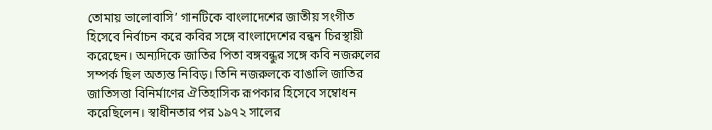তোমায় ভালোবাসি’ গানটিকে বাংলাদেশের জাতীয় সংগীত হিসেবে নির্বাচন করে কবির সঙ্গে বাংলাদেশের বন্ধন চিরস্থায়ী করেছেন। অন্যদিকে জাতির পিতা বঙ্গবন্ধুর সঙ্গে কবি নজরুলের সম্পর্ক ছিল অত্যন্ত নিবিড়। তিনি নজরুলকে বাঙালি জাতির জাতিসত্তা বিনির্মাণের ঐতিহাসিক রূপকার হিসেবে সম্বোধন করেছিলেন। স্বাধীনতার পর ১৯৭২ সালের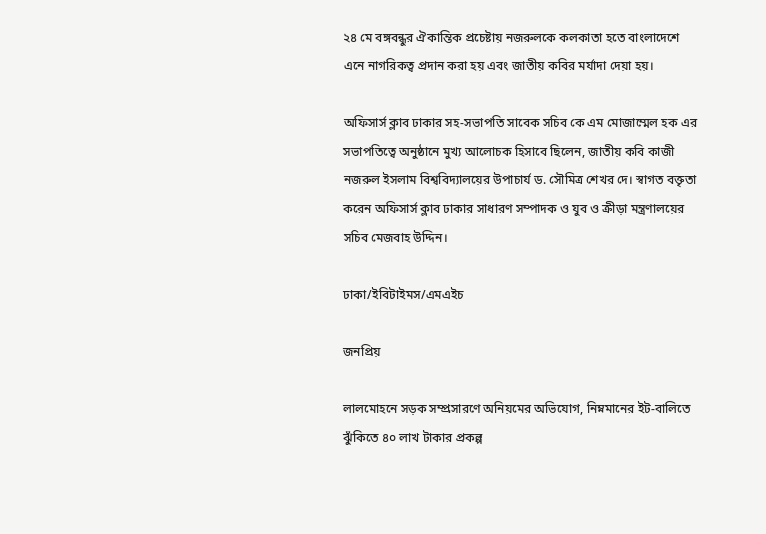২৪ মে বঙ্গবন্ধুর ঐকান্তিক প্রচেষ্টায় নজরুলকে কলকাতা হতে বাংলাদেশে এনে নাগরিকত্ব প্রদান করা হয় এবং জাতীয় কবির মর্যাদা দেয়া হয়।

অফিসার্স ক্লাব ঢাকার সহ-সভাপতি সাবেক সচিব কে এম মোজাম্মেল হক এর সভাপতিত্বে অনুষ্ঠানে মুখ্য আলোচক হিসাবে ছিলেন, জাতীয় কবি কাজী নজরুল ইসলাম বিশ্ববিদ্যালয়ের উপাচার্য ড. সৌমিত্র শেখর দে। স্বাগত বক্তৃতা করেন অফিসার্স ক্লাব ঢাকার সাধারণ সম্পাদক ও যুব ও ক্রীড়া মন্ত্রণালয়ের সচিব মেজবাহ উদ্দিন।

ঢাকা/ইবিটাইমস/এমএইচ

জনপ্রিয়

লালমোহনে সড়ক সম্প্রসারণে অনিয়মের অভিযোগ, নিম্নমানের ইট-বালিতে ঝুঁকিতে ৪০ লাখ টাকার প্রকল্প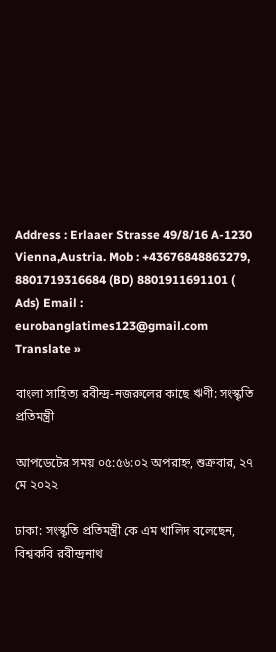Address : Erlaaer Strasse 49/8/16 A-1230 Vienna,Austria. Mob : +43676848863279, 8801719316684 (BD) 8801911691101 ( Ads) Email : eurobanglatimes123@gmail.com
Translate »

বাংলা সাহিত্য রবীন্দ্র-নজরুলের কাছে ঋণী: সংস্কৃতি প্রতিমন্ত্রী

আপডেটের সময় ০৫:৫৬:০২ অপরাহ্ন, শুক্রবার, ২৭ মে ২০২২

ঢাকা: সংস্কৃতি প্রতিমন্ত্রী কে এম খালিদ বলেছেন, বিশ্বকবি রবীন্দ্রনাথ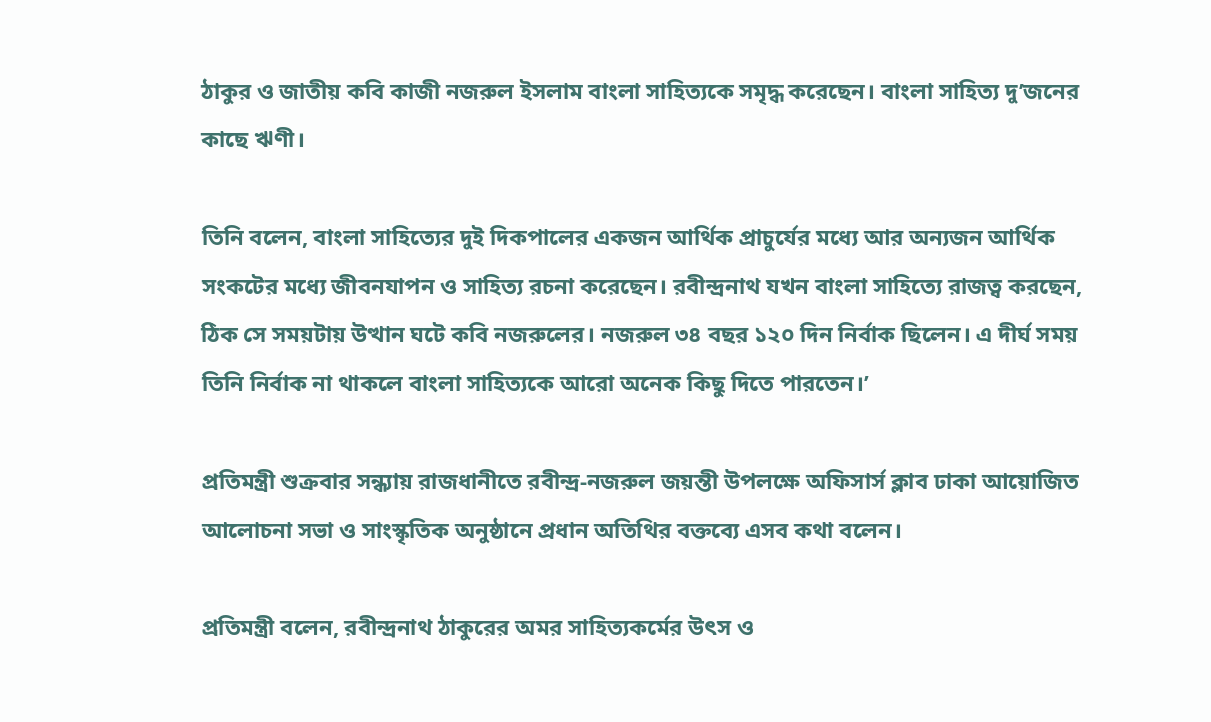ঠাকুর ও জাতীয় কবি কাজী নজরুল ইসলাম বাংলা সাহিত্যকে সমৃদ্ধ করেছেন। বাংলা সাহিত্য দু’জনের কাছে ঋণী।

তিনি বলেন, বাংলা সাহিত্যের দুই দিকপালের একজন আর্থিক প্রাচুর্যের মধ্যে আর অন্যজন আর্থিক সংকটের মধ্যে জীবনযাপন ও সাহিত্য রচনা করেছেন। রবীন্দ্রনাথ যখন বাংলা সাহিত্যে রাজত্ব করছেন, ঠিক সে সময়টায় উত্থান ঘটে কবি নজরুলের। নজরুল ৩৪ বছর ১২০ দিন নির্বাক ছিলেন। এ দীর্ঘ সময় তিনি নির্বাক না থাকলে বাংলা সাহিত্যকে আরো অনেক কিছু দিতে পারতেন।’

প্রতিমন্ত্রী শুক্রবার সন্ধ্যায় রাজধানীতে রবীন্দ্র-নজরুল জয়ন্তী উপলক্ষে অফিসার্স ক্লাব ঢাকা আয়োজিত আলোচনা সভা ও সাংস্কৃতিক অনুষ্ঠানে প্রধান অতিথির বক্তব্যে এসব কথা বলেন।

প্রতিমন্ত্রী বলেন, রবীন্দ্রনাথ ঠাকুরের অমর সাহিত্যকর্মের উৎস ও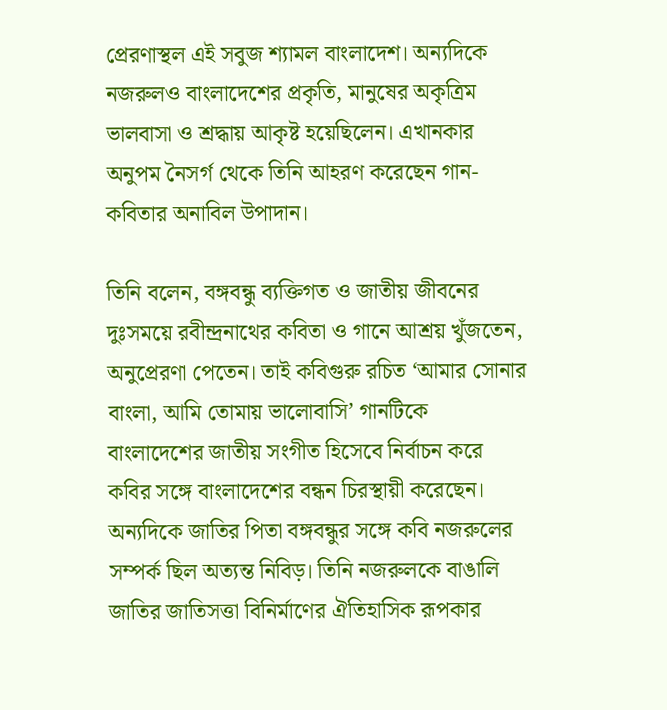প্রেরণাস্থল এই সবুজ শ্যামল বাংলাদেশ। অন্যদিকে নজরুলও বাংলাদেশের প্রকৃতি, মানুষের অকৃত্রিম ভালবাসা ও শ্রদ্ধায় আকৃষ্ট হয়েছিলেন। এখানকার অনুপম নৈসর্গ থেকে তিনি আহরণ করেছেন গান-কবিতার অনাবিল উপাদান।

তিনি বলেন, বঙ্গবন্ধু ব্যক্তিগত ও জাতীয় জীবনের দুঃসময়ে রবীন্দ্রনাথের কবিতা ও গানে আশ্রয় খুঁজতেন, অনুপ্রেরণা পেতেন। তাই কবিগুরু রচিত ‘আমার সোনার বাংলা, আমি তোমায় ভালোবাসি’ গানটিকে বাংলাদেশের জাতীয় সংগীত হিসেবে নির্বাচন করে কবির সঙ্গে বাংলাদেশের বন্ধন চিরস্থায়ী করেছেন। অন্যদিকে জাতির পিতা বঙ্গবন্ধুর সঙ্গে কবি নজরুলের সম্পর্ক ছিল অত্যন্ত নিবিড়। তিনি নজরুলকে বাঙালি জাতির জাতিসত্তা বিনির্মাণের ঐতিহাসিক রূপকার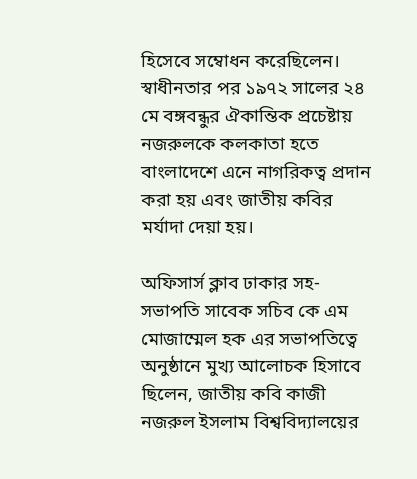হিসেবে সম্বোধন করেছিলেন। স্বাধীনতার পর ১৯৭২ সালের ২৪ মে বঙ্গবন্ধুর ঐকান্তিক প্রচেষ্টায় নজরুলকে কলকাতা হতে বাংলাদেশে এনে নাগরিকত্ব প্রদান করা হয় এবং জাতীয় কবির মর্যাদা দেয়া হয়।

অফিসার্স ক্লাব ঢাকার সহ-সভাপতি সাবেক সচিব কে এম মোজাম্মেল হক এর সভাপতিত্বে অনুষ্ঠানে মুখ্য আলোচক হিসাবে ছিলেন, জাতীয় কবি কাজী নজরুল ইসলাম বিশ্ববিদ্যালয়ের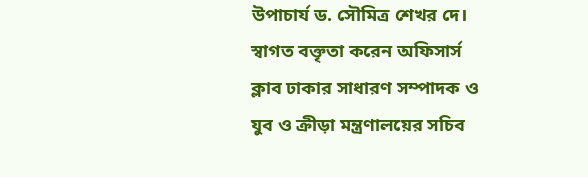উপাচার্য ড. সৌমিত্র শেখর দে। স্বাগত বক্তৃতা করেন অফিসার্স ক্লাব ঢাকার সাধারণ সম্পাদক ও যুব ও ক্রীড়া মন্ত্রণালয়ের সচিব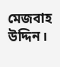মেজবাহ উদ্দিন।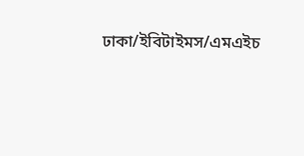ঢাকা/ইবিটাইমস/এমএইচ